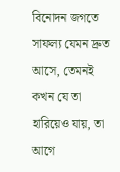বিনোদন জগতে সাফল্য যেমন দ্রুত আসে, তেমনই কখন যে তা হারিয়েও যায়, তা আগে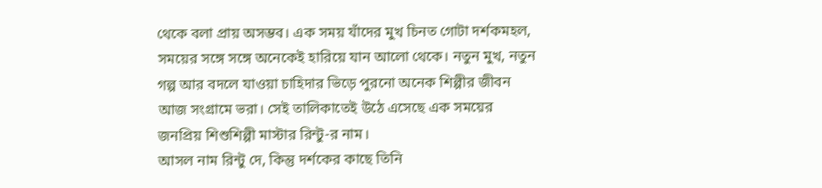থেকে বলা প্রায় অসম্ভব। এক সময় যাঁদের মুখ চিনত গোটা দর্শকমহল, সময়ের সঙ্গে সঙ্গে অনেকেই হারিয়ে যান আলো থেকে। নতুন মুখ, নতুন গল্প আর বদলে যাওয়া চাহিদার ভিড়ে পুরনো অনেক শিল্পীর জীবন আজ সংগ্রামে ভরা। সেই তালিকাতেই উঠে এসেছে এক সময়ের জনপ্রিয় শিশুশিল্পী মাস্টার রিন্টু-র নাম।
আসল নাম রিন্টু দে, কিন্তু দর্শকের কাছে তিনি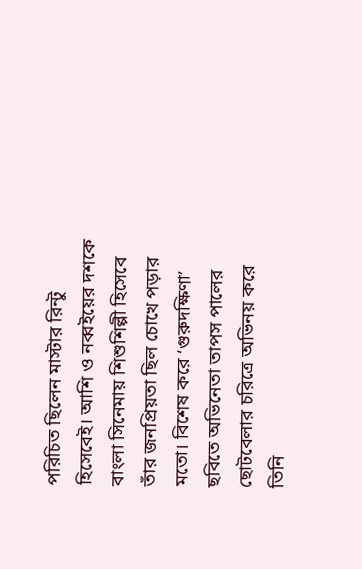পরিচিত ছিলেন মাস্টার রিন্টু হিসেবেই। আশি ও নব্বইয়ের দশকে বাংলা সিনেমায় শিশুশিল্পী হিসেবে তাঁর জনপ্রিয়তা ছিল চোখে পড়ার মতো। বিশেষ করে ‘গুরুদক্ষিণা’ ছবিতে অভিনেতা তাপস পালের ছোটবেলার চরিত্রে অভিনয় করে তিনি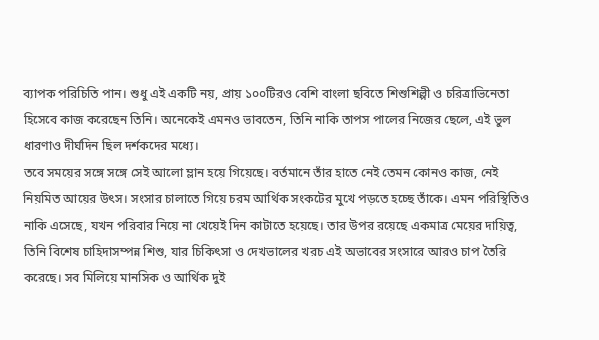ব্যাপক পরিচিতি পান। শুধু এই একটি নয়, প্রায় ১০০টিরও বেশি বাংলা ছবিতে শিশুশিল্পী ও চরিত্রাভিনেতা হিসেবে কাজ করেছেন তিনি। অনেকেই এমনও ভাবতেন, তিনি নাকি তাপস পালের নিজের ছেলে, এই ভুল ধারণাও দীর্ঘদিন ছিল দর্শকদের মধ্যে।
তবে সময়ের সঙ্গে সঙ্গে সেই আলো ম্লান হয়ে গিয়েছে। বর্তমানে তাঁর হাতে নেই তেমন কোনও কাজ, নেই নিয়মিত আয়ের উৎস। সংসার চালাতে গিয়ে চরম আর্থিক সংকটের মুখে পড়তে হচ্ছে তাঁকে। এমন পরিস্থিতিও নাকি এসেছে, যখন পরিবার নিয়ে না খেয়েই দিন কাটাতে হয়েছে। তার উপর রয়েছে একমাত্র মেয়ের দায়িত্ব, তিনি বিশেষ চাহিদাসম্পন্ন শিশু, যার চিকিৎসা ও দেখভালের খরচ এই অভাবের সংসারে আরও চাপ তৈরি করেছে। সব মিলিয়ে মানসিক ও আর্থিক দুই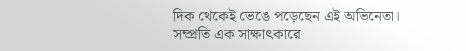দিক থেকেই ভেঙে পড়েছেন এই অভিনেতা।
সম্প্রতি এক সাক্ষাৎকারে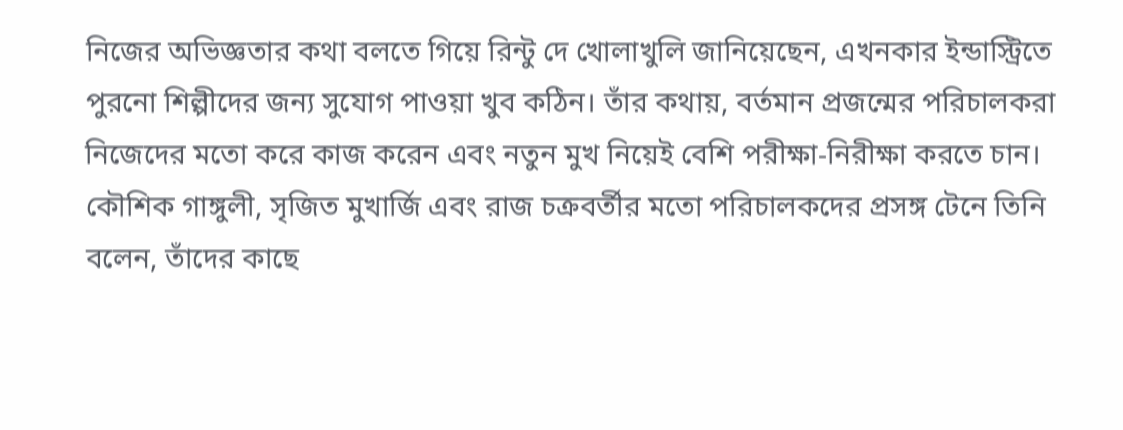নিজের অভিজ্ঞতার কথা বলতে গিয়ে রিন্টু দে খোলাখুলি জানিয়েছেন, এখনকার ইন্ডাস্ট্রিতে পুরনো শিল্পীদের জন্য সুযোগ পাওয়া খুব কঠিন। তাঁর কথায়, বর্তমান প্রজন্মের পরিচালকরা নিজেদের মতো করে কাজ করেন এবং নতুন মুখ নিয়েই বেশি পরীক্ষা-নিরীক্ষা করতে চান। কৌশিক গাঙ্গুলী, সৃজিত মুখার্জি এবং রাজ চক্রবর্তীর মতো পরিচালকদের প্রসঙ্গ টেনে তিনি বলেন, তাঁদের কাছে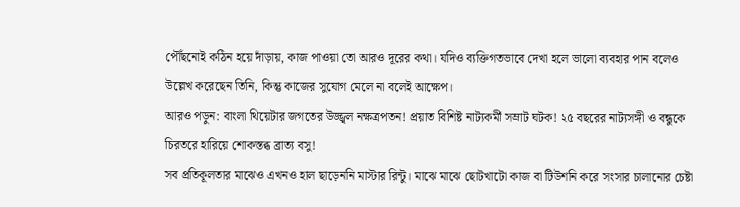পৌঁছনোই কঠিন হয়ে দাঁড়ায়, কাজ পাওয়া তো আরও দূরের কথা। যদিও ব্যক্তিগতভাবে দেখা হলে ভালো ব্যবহার পান বলেও উল্লেখ করেছেন তিনি, কিন্তু কাজের সুযোগ মেলে না বলেই আক্ষেপ।
আরও পড়ুন: বাংলা থিয়েটার জগতের উজ্জ্বল নক্ষত্রপতন! প্রয়াত বিশিষ্ট নাট্যকর্মী সম্রাট ঘটক! ২৫ বছরের নাট্যসঙ্গী ও বন্ধুকে চিরতরে হারিয়ে শোকস্তব্ধ ব্রাত্য বসু!
সব প্রতিকূলতার মাঝেও এখনও হাল ছাড়েননি মাস্টার রিন্টু। মাঝে মাঝে ছোটখাটো কাজ বা টিউশনি করে সংসার চালানোর চেষ্টা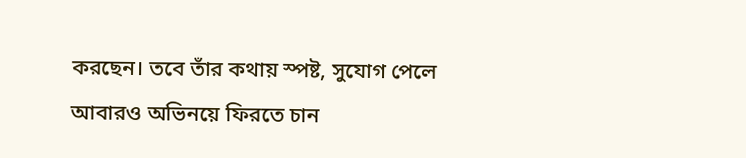করছেন। তবে তাঁর কথায় স্পষ্ট, সুযোগ পেলে আবারও অভিনয়ে ফিরতে চান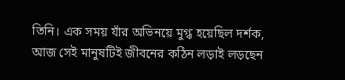তিনি। এক সময় যাঁর অভিনয়ে মুগ্ধ হয়েছিল দর্শক, আজ সেই মানুষটিই জীবনের কঠিন লড়াই লড়ছেন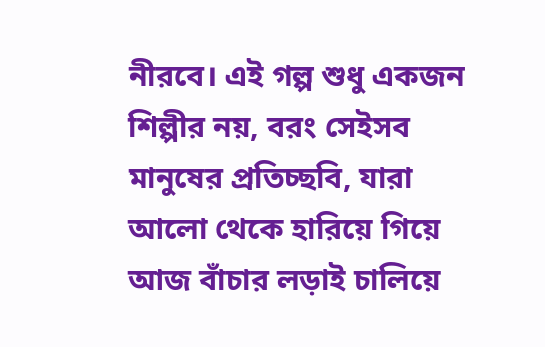নীরবে। এই গল্প শুধু একজন শিল্পীর নয়, বরং সেইসব মানুষের প্রতিচ্ছবি, যারা আলো থেকে হারিয়ে গিয়ে আজ বাঁচার লড়াই চালিয়ে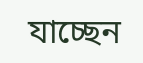যাচ্ছেন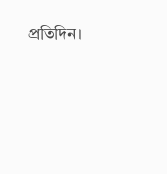প্রতিদিন।